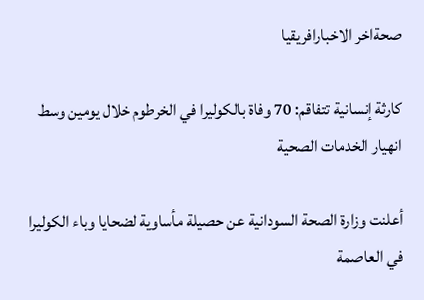صحةاخر الاخبارافريقيا

كارثة إنسانية تتفاقم: 70 وفاة بالكوليرا في الخرطوم خلال يومين وسط انهيار الخدمات الصحية

أعلنت وزارة الصحة السودانية عن حصيلة مأساوية لضحايا وباء الكوليرا في العاصمة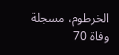الخرطوم، مسجلة وفاة 70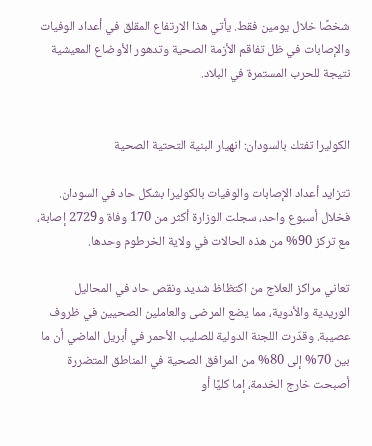شخصًا خلال يومين فقط. يأتي هذا الارتفاع المقلق في أعداد الوفيات والإصابات في ظل تفاقم الأزمة الصحية وتدهور الأوضاع المعيشية نتيجة للحرب المستمرة في البلاد.


الكوليرا تفتك بالسودان: انهيار البنية التحتية الصحية

تتزايد أعداد الإصابات والوفيات بالكوليرا بشكل حاد في السودان. فخلال أسبوع واحد، سجلت الوزارة أكثر من 170 وفاة و2729 إصابة، مع تركز 90% من هذه الحالات في ولاية الخرطوم وحدها.

تعاني مراكز العلاج من اكتظاظ شديد ونقص حاد في المحاليل الوريدية والأدوية، مما يضع المرضى والعاملين الصحيين في ظروف عصيبة. وقدّرت اللجنة الدولية للصليب الأحمر في أبريل الماضي أن ما بين 70% إلى 80% من المرافق الصحية في المناطق المتضررة أصبحت خارج الخدمة، إما كليًا أو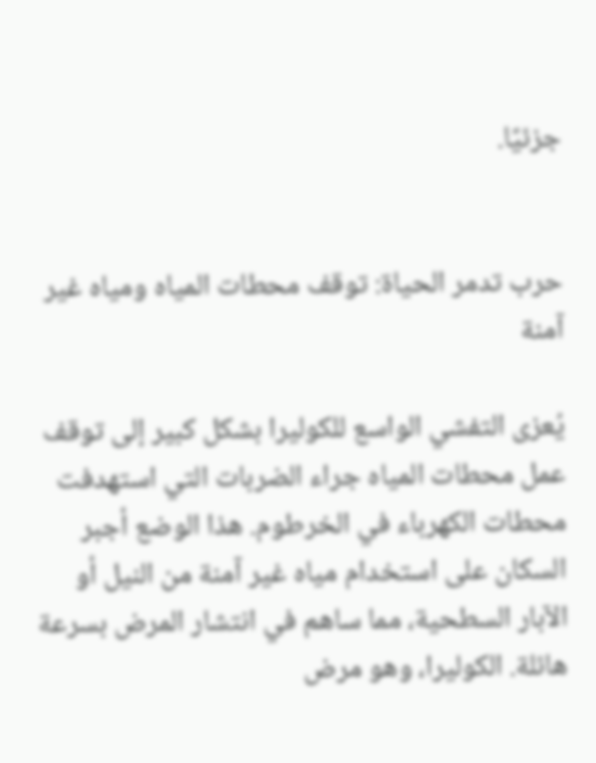جزئيًا.


حرب تدمر الحياة: توقف محطات المياه ومياه غير آمنة

يُعزى التفشي الواسع للكوليرا بشكل كبير إلى توقف عمل محطات المياه جراء الضربات التي استهدفت محطات الكهرباء في الخرطوم. هذا الوضع أجبر السكان على استخدام مياه غير آمنة من النيل أو الآبار السطحية، مما ساهم في انتشار المرض بسرعة هائلة. الكوليرا، وهو مرض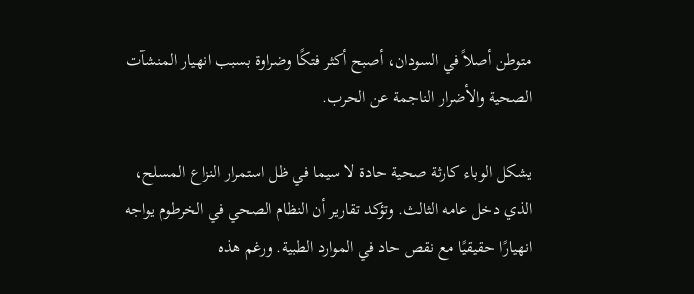متوطن أصلاً في السودان، أصبح أكثر فتكًا وضراوة بسبب انهيار المنشآت الصحية والأضرار الناجمة عن الحرب.

يشكل الوباء كارثة صحية حادة لا سيما في ظل استمرار النزاع المسلح، الذي دخل عامه الثالث. وتؤكد تقارير أن النظام الصحي في الخرطوم يواجه انهيارًا حقيقيًا مع نقص حاد في الموارد الطبية. ورغم هذه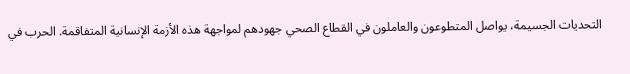التحديات الجسيمة، يواصل المتطوعون والعاملون في القطاع الصحي جهودهم لمواجهة هذه الأزمة الإنسانية المتفاقمة. الحرب في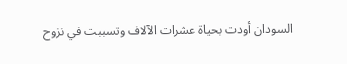السودان أودت بحياة عشرات الآلاف وتسببت في نزوح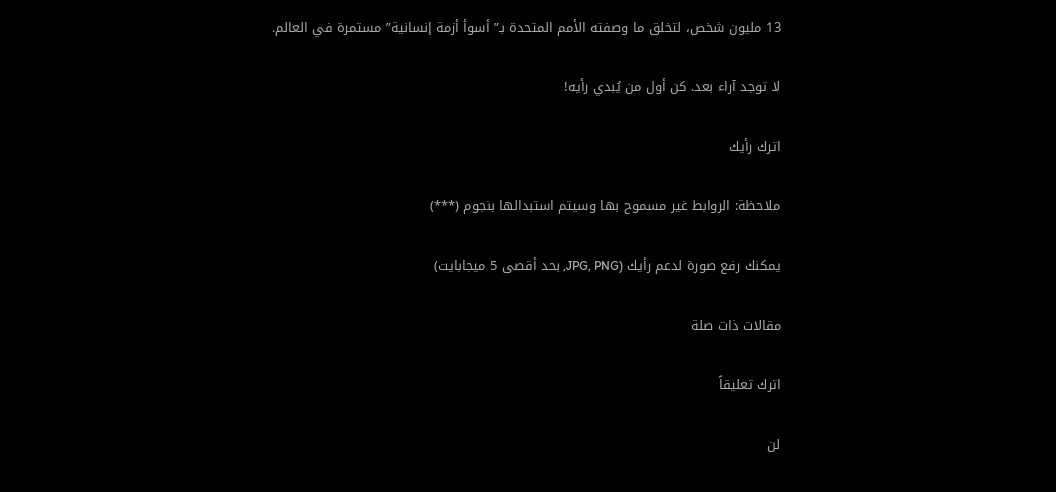13 مليون شخص، لتخلق ما وصفته الأمم المتحدة بـ”أسوأ أزمة إنسانية” مستمرة في العالم.

لا توجد آراء بعد. كن أول من يُبدي رأيه!

اترك رأيك

ملاحظة: الروابط غير مسموح بها وسيتم استبدالها بنجوم (***)

يمكنك رفع صورة لدعم رأيك (JPG, PNG, بحد أقصى 5 ميجابايت)

مقالات ذات صلة

اترك تعليقاً

لن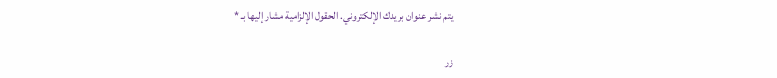يتم نشر عنوان بريدك الإلكتروني. الحقول الإلزامية مشار إليها بـ *

زر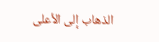الذهاب إلى الأعلى